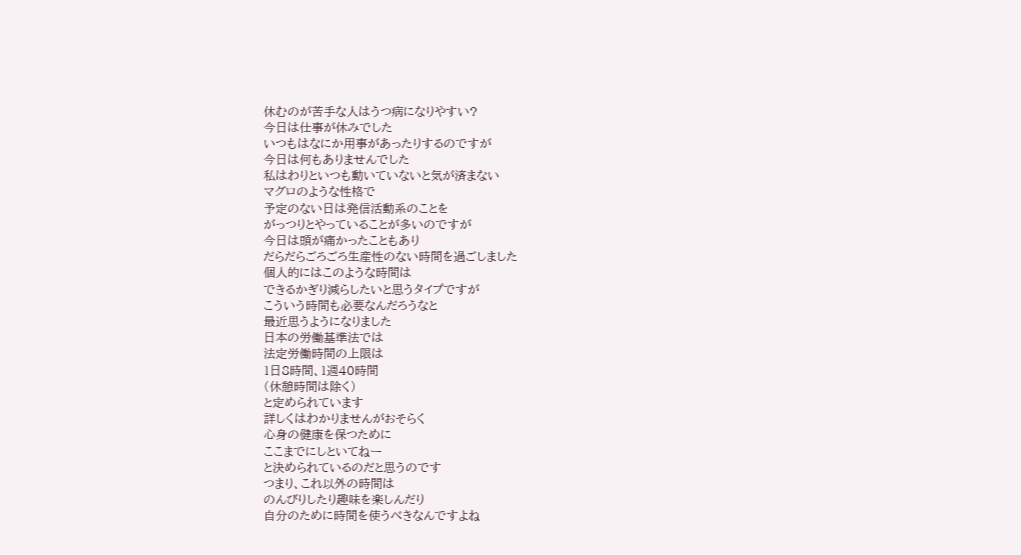休むのが苦手な人はうつ病になりやすい?
今日は仕事が休みでした
いつもはなにか用事があったりするのですが
今日は何もありませんでした
私はわりといつも動いていないと気が済まない
マグロのような性格で
予定のない日は発信活動系のことを
がっつりとやっていることが多いのですが
今日は頭が痛かったこともあり
だらだらごろごろ生産性のない時間を過ごしました
個人的にはこのような時間は
できるかぎり減らしたいと思うタイプですが
こういう時間も必要なんだろうなと
最近思うようになりました
日本の労働基準法では
法定労働時間の上限は
1日8時間、1週40時間
(休憩時間は除く)
と定められています
詳しくはわかりませんがおそらく
心身の健康を保つために
ここまでにしといてねー
と決められているのだと思うのです
つまり、これ以外の時間は
のんびりしたり趣味を楽しんだり
自分のために時間を使うべきなんですよね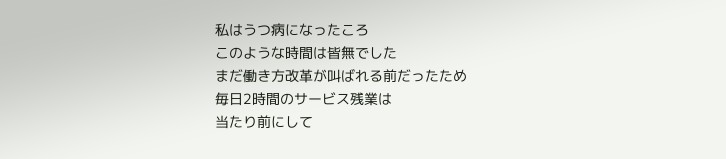私はうつ病になったころ
このような時間は皆無でした
まだ働き方改革が叫ばれる前だったため
毎日2時間のサービス残業は
当たり前にして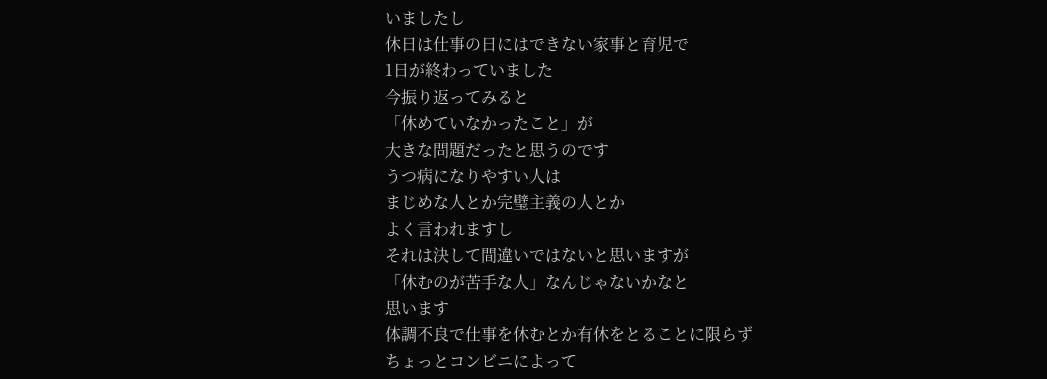いましたし
休日は仕事の日にはできない家事と育児で
1日が終わっていました
今振り返ってみると
「休めていなかったこと」が
大きな問題だったと思うのです
うつ病になりやすい人は
まじめな人とか完璧主義の人とか
よく言われますし
それは決して間違いではないと思いますが
「休むのが苦手な人」なんじゃないかなと
思います
体調不良で仕事を休むとか有休をとることに限らず
ちょっとコンビニによって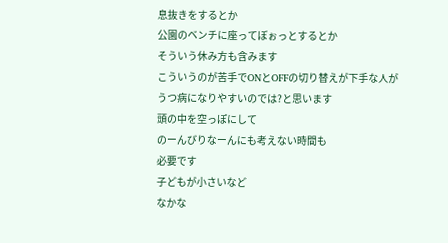息抜きをするとか
公園のベンチに座ってぼぉっとするとか
そういう休み方も含みます
こういうのが苦手でONとOFFの切り替えが下手な人が
うつ病になりやすいのでは?と思います
頭の中を空っぽにして
のーんびりなーんにも考えない時間も
必要です
子どもが小さいなど
なかな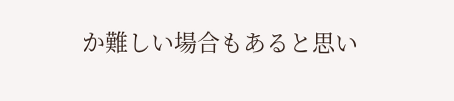か難しい場合もあると思い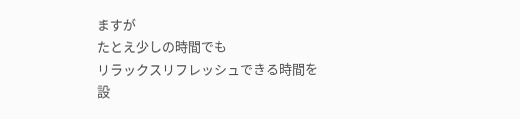ますが
たとえ少しの時間でも
リラックスリフレッシュできる時間を
設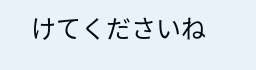けてくださいね